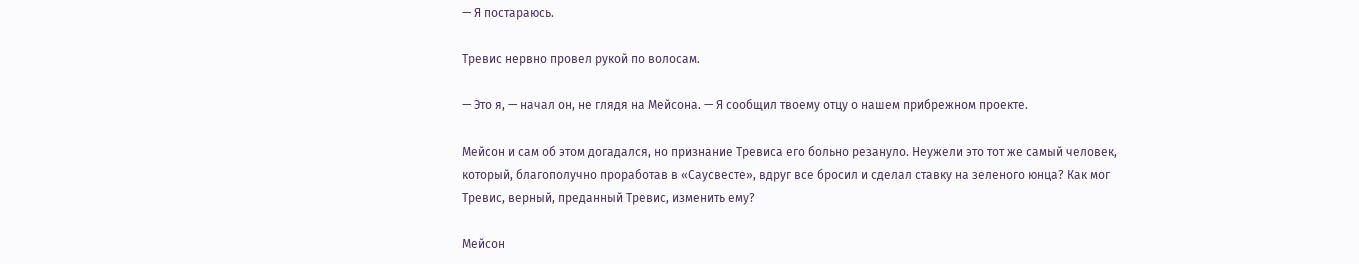— Я постараюсь.

Тревис нервно провел рукой по волосам.

— Это я, — начал он, не глядя на Мейсона. — Я сообщил твоему отцу о нашем прибрежном проекте.

Мейсон и сам об этом догадался, но признание Тревиса его больно резануло. Неужели это тот же самый человек, который, благополучно проработав в «Саусвесте», вдруг все бросил и сделал ставку на зеленого юнца? Как мог Тревис, верный, преданный Тревис, изменить ему?

Мейсон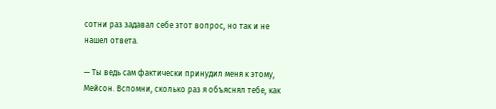сотни раз задавал себе этот вопрос, но так и не нашел ответа.

— Ты ведь сам фактически принудил меня к этому, Мейсон. Вспомни, сколько раз я объяснял тебе, как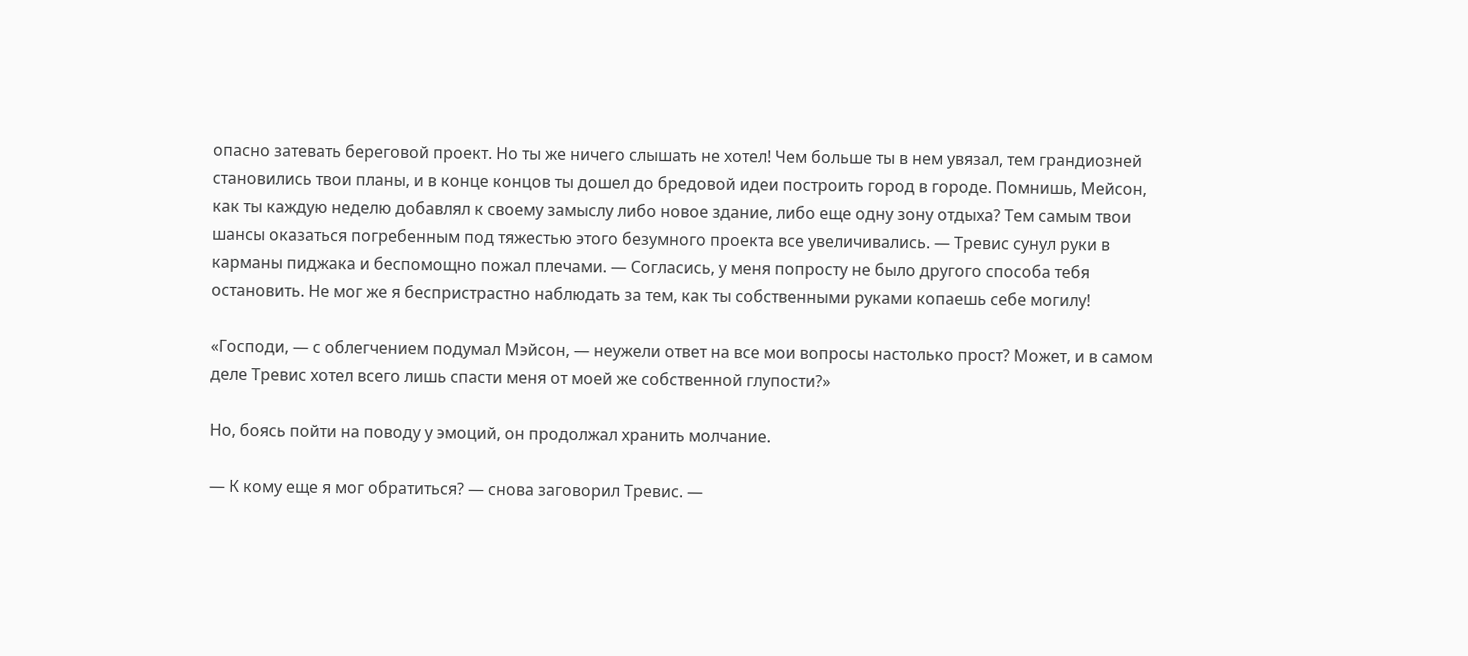опасно затевать береговой проект. Но ты же ничего слышать не хотел! Чем больше ты в нем увязал, тем грандиозней становились твои планы, и в конце концов ты дошел до бредовой идеи построить город в городе. Помнишь, Мейсон, как ты каждую неделю добавлял к своему замыслу либо новое здание, либо еще одну зону отдыха? Тем самым твои шансы оказаться погребенным под тяжестью этого безумного проекта все увеличивались. — Тревис сунул руки в карманы пиджака и беспомощно пожал плечами. — Согласись, у меня попросту не было другого способа тебя остановить. Не мог же я беспристрастно наблюдать за тем, как ты собственными руками копаешь себе могилу!

«Господи, — с облегчением подумал Мэйсон, — неужели ответ на все мои вопросы настолько прост? Может, и в самом деле Тревис хотел всего лишь спасти меня от моей же собственной глупости?»

Но, боясь пойти на поводу у эмоций, он продолжал хранить молчание.

— К кому еще я мог обратиться? — снова заговорил Тревис. —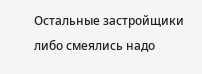Остальные застройщики либо смеялись надо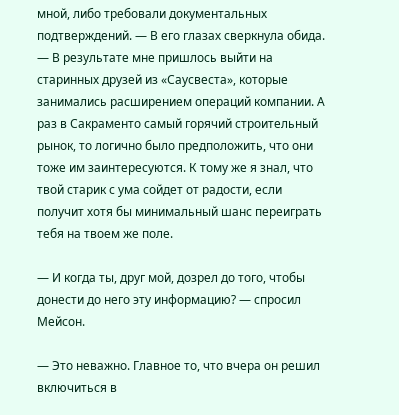мной, либо требовали документальных подтверждений. — В его глазах сверкнула обида. — В результате мне пришлось выйти на старинных друзей из «Саусвеста», которые занимались расширением операций компании. А раз в Сакраменто самый горячий строительный рынок, то логично было предположить, что они тоже им заинтересуются. К тому же я знал, что твой старик с ума сойдет от радости, если получит хотя бы минимальный шанс переиграть тебя на твоем же поле.

— И когда ты, друг мой, дозрел до того, чтобы донести до него эту информацию? — спросил Мейсон.

— Это неважно. Главное то, что вчера он решил включиться в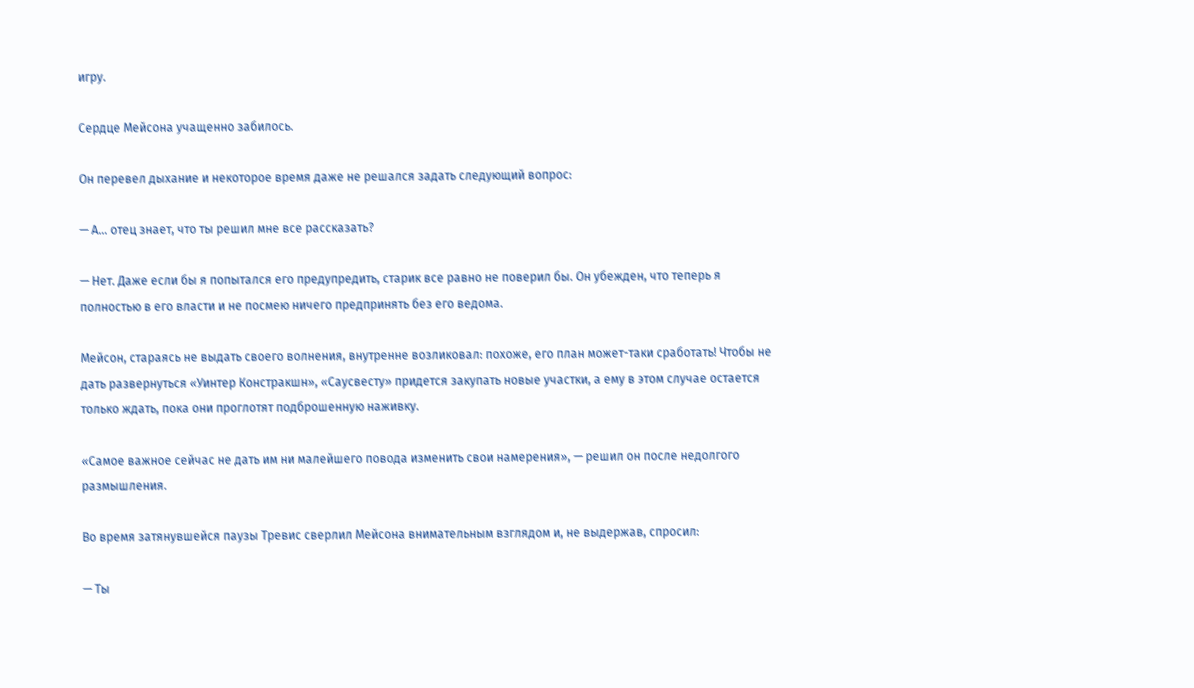игру.

Сердце Мейсона учащенно забилось.

Он перевел дыхание и некоторое время даже не решался задать следующий вопрос:

— А… отец знает, что ты решил мне все рассказать?

— Нет. Даже если бы я попытался его предупредить, старик все равно не поверил бы. Он убежден, что теперь я полностью в его власти и не посмею ничего предпринять без его ведома.

Мейсон, стараясь не выдать своего волнения, внутренне возликовал: похоже, его план может-таки сработать! Чтобы не дать развернуться «Уинтер Констракшн», «Саусвесту» придется закупать новые участки, а ему в этом случае остается только ждать, пока они проглотят подброшенную наживку.

«Самое важное сейчас не дать им ни малейшего повода изменить свои намерения», — решил он после недолгого размышления.

Во время затянувшейся паузы Тревис сверлил Мейсона внимательным взглядом и, не выдержав, спросил:

— Ты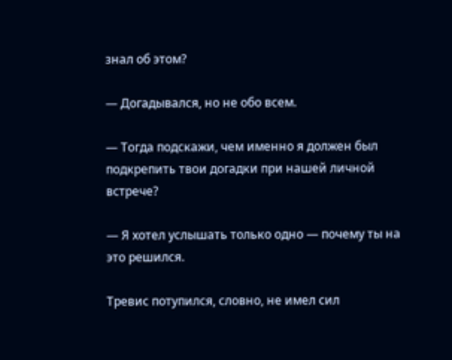знал об этом?

— Догадывался, но не обо всем.

— Тогда подскажи, чем именно я должен был подкрепить твои догадки при нашей личной встрече?

— Я хотел услышать только одно — почему ты на это решился.

Тревис потупился, словно, не имел сил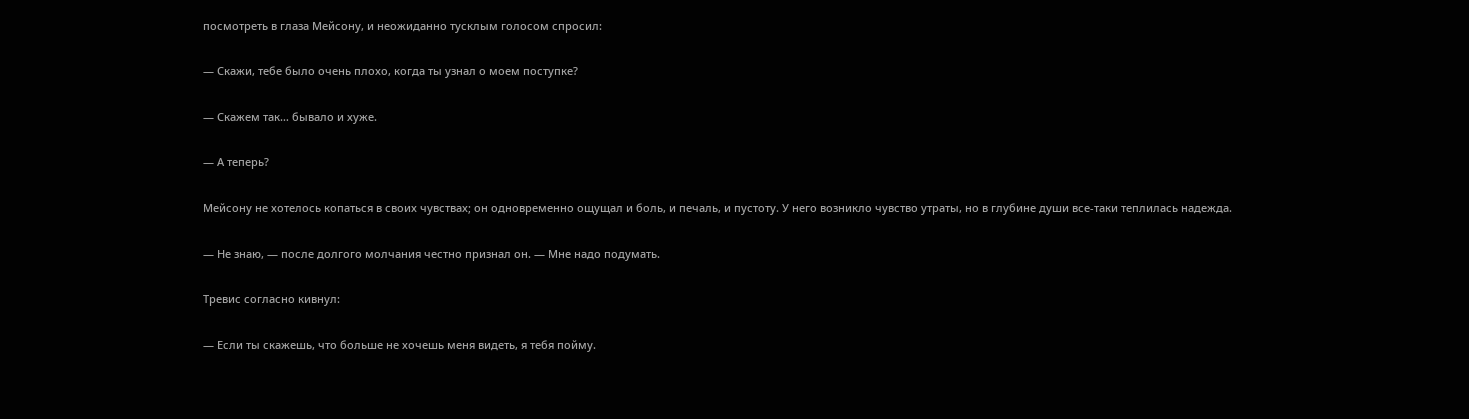посмотреть в глаза Мейсону, и неожиданно тусклым голосом спросил:

— Скажи, тебе было очень плохо, когда ты узнал о моем поступке?

— Скажем так… бывало и хуже.

— А теперь?

Мейсону не хотелось копаться в своих чувствах; он одновременно ощущал и боль, и печаль, и пустоту. У него возникло чувство утраты, но в глубине души все-таки теплилась надежда.

— Не знаю, — после долгого молчания честно признал он. — Мне надо подумать.

Тревис согласно кивнул:

— Если ты скажешь, что больше не хочешь меня видеть, я тебя пойму.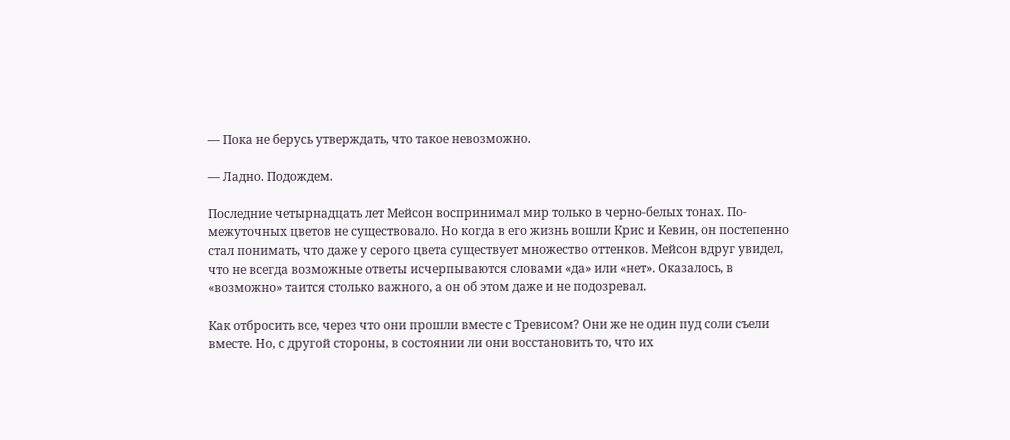— Пока не берусь утверждать, что такое невозможно.

— Ладно. Подождем.

Последние четырнадцать лет Мейсон воспринимал мир только в черно-белых тонах. По-межуточных цветов не существовало. Но когда в его жизнь вошли Крис и Кевин, он постепенно стал понимать, что даже у серого цвета существует множество оттенков. Мейсон вдруг увидел, что не всегда возможные ответы исчерпываются словами «да» или «нет». Оказалось, в «возможно» таится столько важного, а он об этом даже и не подозревал.

Как отбросить все, через что они прошли вместе с Тревисом? Они же не один пуд соли съели вместе. Но, с другой стороны, в состоянии ли они восстановить то, что их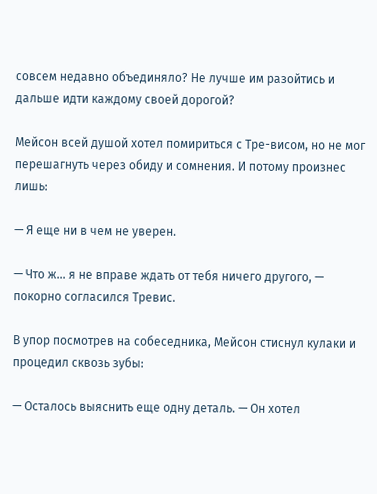совсем недавно объединяло? Не лучше им разойтись и дальше идти каждому своей дорогой?

Мейсон всей душой хотел помириться с Тре-висом, но не мог перешагнуть через обиду и сомнения. И потому произнес лишь:

— Я еще ни в чем не уверен.

— Что ж… я не вправе ждать от тебя ничего другого, — покорно согласился Тревис.

В упор посмотрев на собеседника, Мейсон стиснул кулаки и процедил сквозь зубы:

— Осталось выяснить еще одну деталь. — Он хотел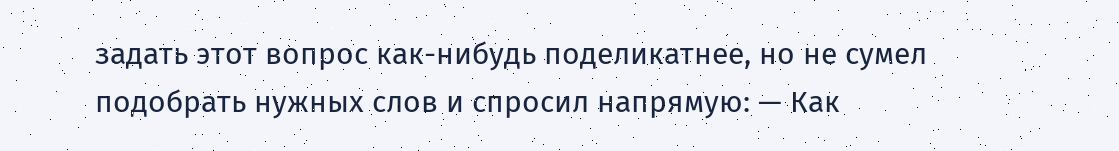задать этот вопрос как-нибудь поделикатнее, но не сумел подобрать нужных слов и спросил напрямую: — Как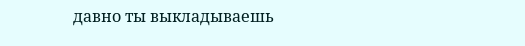давно ты выкладываешь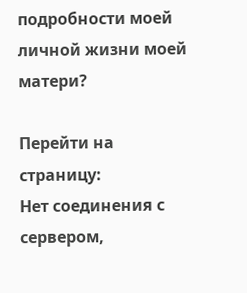подробности моей личной жизни моей матери?

Перейти на страницу:
Нет соединения с сервером,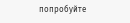попробуйте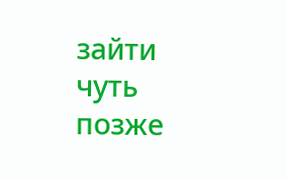зайти чуть позже